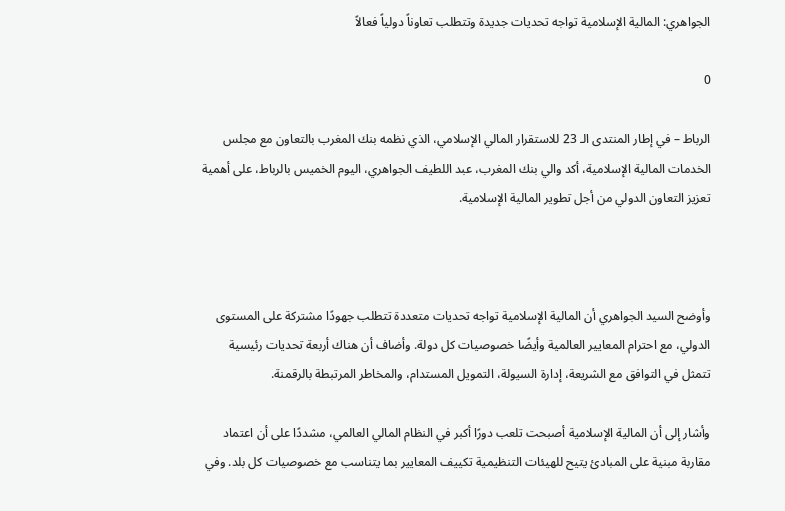الجواهري: المالية الإسلامية تواجه تحديات جديدة وتتطلب تعاوناً دولياً فعالاً

0

الرباط – في إطار المنتدى الـ 23 للاستقرار المالي الإسلامي، الذي نظمه بنك المغرب بالتعاون مع مجلس الخدمات المالية الإسلامية، أكد والي بنك المغرب، عبد اللطيف الجواهري، اليوم الخميس بالرباط، على أهمية تعزيز التعاون الدولي من أجل تطوير المالية الإسلامية.



وأوضح السيد الجواهري أن المالية الإسلامية تواجه تحديات متعددة تتطلب جهودًا مشتركة على المستوى الدولي، مع احترام المعايير العالمية وأيضًا خصوصيات كل دولة. وأضاف أن هناك أربعة تحديات رئيسية تتمثل في التوافق مع الشريعة، إدارة السيولة، التمويل المستدام، والمخاطر المرتبطة بالرقمنة.

وأشار إلى أن المالية الإسلامية أصبحت تلعب دورًا أكبر في النظام المالي العالمي، مشددًا على أن اعتماد مقاربة مبنية على المبادئ يتيح للهيئات التنظيمية تكييف المعايير بما يتناسب مع خصوصيات كل بلد. وفي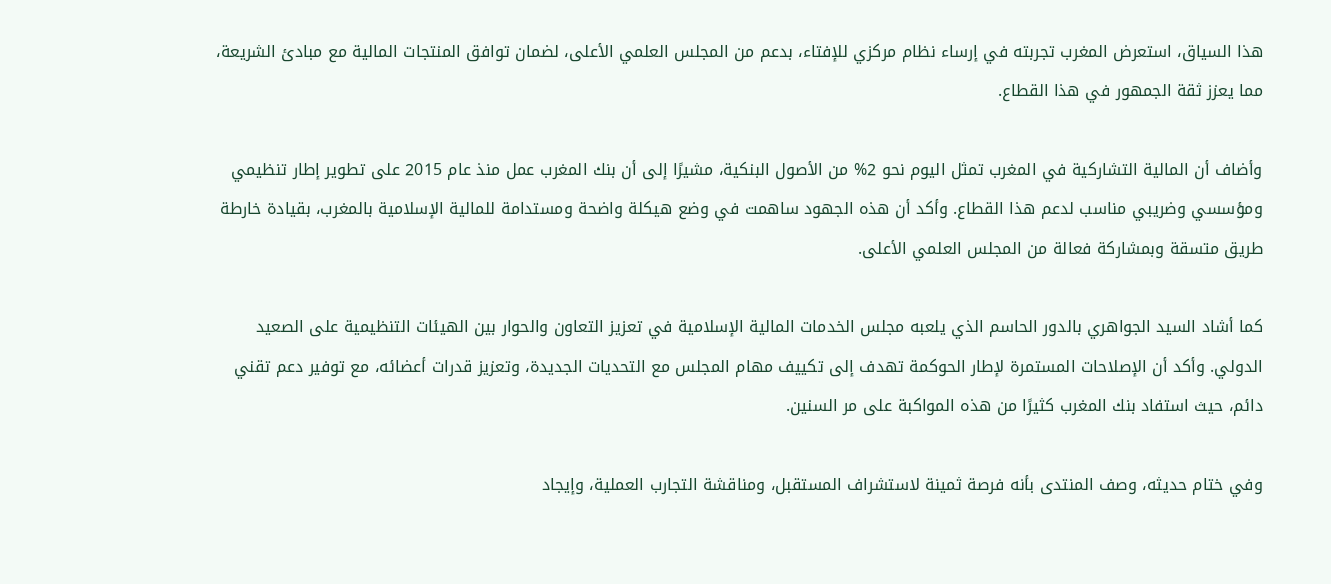هذا السياق، استعرض المغرب تجربته في إرساء نظام مركزي للإفتاء، بدعم من المجلس العلمي الأعلى، لضمان توافق المنتجات المالية مع مبادئ الشريعة، مما يعزز ثقة الجمهور في هذا القطاع.

وأضاف أن المالية التشاركية في المغرب تمثل اليوم نحو 2% من الأصول البنكية، مشيرًا إلى أن بنك المغرب عمل منذ عام 2015 على تطوير إطار تنظيمي ومؤسسي وضريبي مناسب لدعم هذا القطاع. وأكد أن هذه الجهود ساهمت في وضع هيكلة واضحة ومستدامة للمالية الإسلامية بالمغرب، بقيادة خارطة طريق متسقة وبمشاركة فعالة من المجلس العلمي الأعلى.

كما أشاد السيد الجواهري بالدور الحاسم الذي يلعبه مجلس الخدمات المالية الإسلامية في تعزيز التعاون والحوار بين الهيئات التنظيمية على الصعيد الدولي. وأكد أن الإصلاحات المستمرة لإطار الحوكمة تهدف إلى تكييف مهام المجلس مع التحديات الجديدة، وتعزيز قدرات أعضائه، مع توفير دعم تقني دائم، حيث استفاد بنك المغرب كثيرًا من هذه المواكبة على مر السنين.

وفي ختام حديثه، وصف المنتدى بأنه فرصة ثمينة لاستشراف المستقبل، ومناقشة التجارب العملية، وإيجاد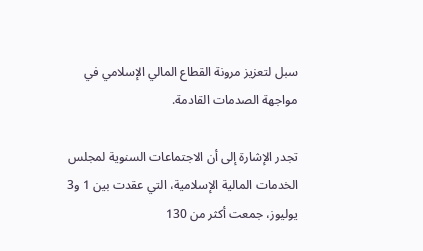سبل لتعزيز مرونة القطاع المالي الإسلامي في مواجهة الصدمات القادمة.

تجدر الإشارة إلى أن الاجتماعات السنوية لمجلس الخدمات المالية الإسلامية، التي عقدت بين 1 و3 يوليوز، جمعت أكثر من 130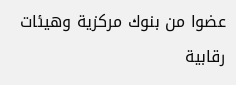عضوا من بنوك مركزية وهيئات رقابية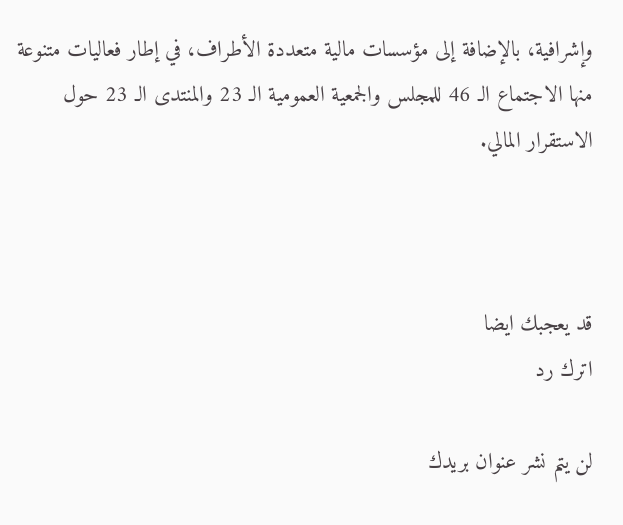وإشرافية، بالإضافة إلى مؤسسات مالية متعددة الأطراف، في إطار فعاليات متنوعة منها الاجتماع الـ 46 للمجلس والجمعية العمومية الـ 23 والمنتدى الـ 23 حول الاستقرار المالي.



قد يعجبك ايضا
اترك رد

لن يتم نشر عنوان بريدك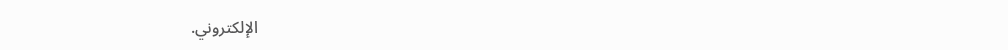الإلكتروني.